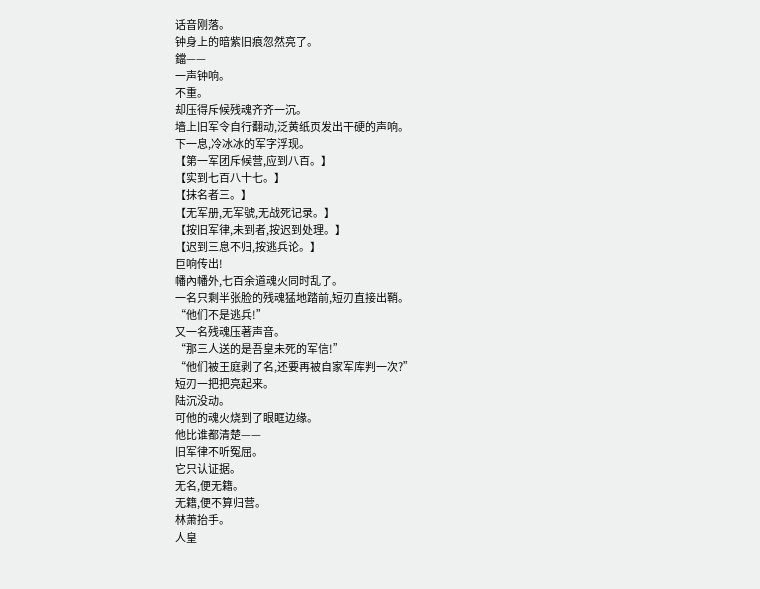话音刚落。
钟身上的暗紫旧痕忽然亮了。
鐺——
一声钟响。
不重。
却压得斥候残魂齐齐一沉。
墙上旧军令自行翻动,泛黄纸页发出干硬的声响。
下一息,冷冰冰的军字浮现。
【第一军团斥候营,应到八百。】
【实到七百八十七。】
【抹名者三。】
【无军册,无军號,无战死记录。】
【按旧军律,未到者,按迟到处理。】
【迟到三息不归,按逃兵论。】
巨响传出!
幡內幡外,七百余道魂火同时乱了。
一名只剩半张脸的残魂猛地踏前,短刃直接出鞘。
“他们不是逃兵!”
又一名残魂压著声音。
“那三人送的是吾皇未死的军信!”
“他们被王庭剥了名,还要再被自家军库判一次?”
短刃一把把亮起来。
陆沉没动。
可他的魂火烧到了眼眶边缘。
他比谁都清楚——
旧军律不听冤屈。
它只认证据。
无名,便无籍。
无籍,便不算归营。
林萧抬手。
人皇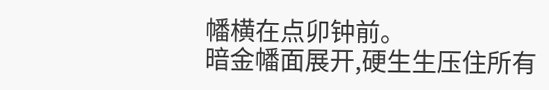幡横在点卯钟前。
暗金幡面展开,硬生生压住所有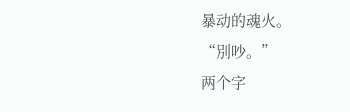暴动的魂火。
“別吵。”
两个字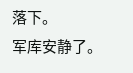落下。
军库安静了。